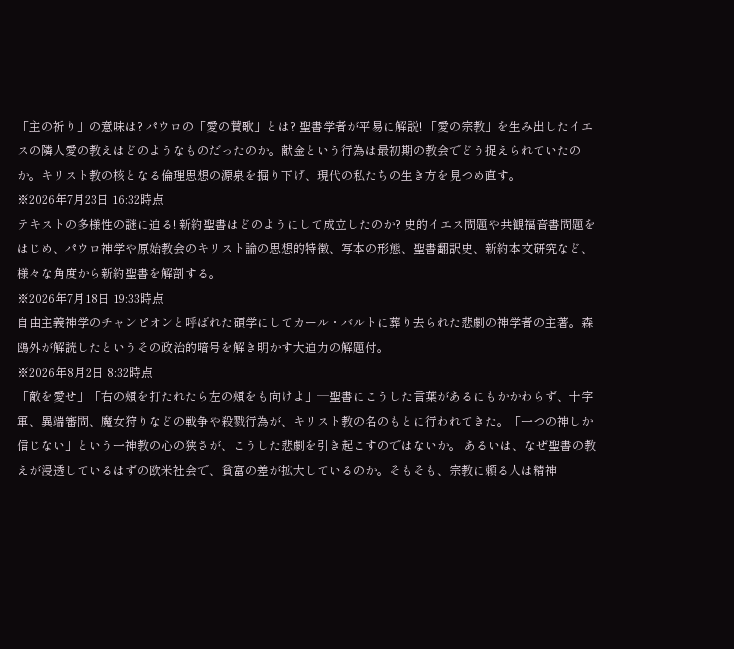「主の祈り」の意味は? パウロの「愛の賛歌」とは? 聖書学者が平易に解説! 「愛の宗教」を生み出したイエスの隣人愛の教えはどのようなものだったのか。献金という行為は最初期の教会でどう捉えられていたのか。キリスト教の核となる倫理思想の源泉を掘り下げ、現代の私たちの生き方を見つめ直す。
※2026年7月23日 16:32時点
テキストの多様性の謎に迫る! 新約聖書はどのようにして成立したのか? 史的イエス問題や共観福音書問題をはじめ、パウロ神学や原始教会のキリスト論の思想的特徴、写本の形態、聖書翻訳史、新約本文研究など、様々な角度から新約聖書を解剖する。
※2026年7月18日 19:33時点
自由主義神学のチャンピオンと呼ばれた碩学にしてカール・バルトに葬り去られた悲劇の神学者の主著。森鴎外が解読したというその政治的暗号を解き明かす大迫力の解題付。
※2026年8月2日 8:32時点
「敵を愛せ」「右の頰を打たれたら左の頰をも向けよ」─聖書にこうした言葉があるにもかかわらず、十字軍、異端審問、魔女狩りなどの戦争や殺戮行為が、キリスト教の名のもとに行われてきた。「一つの神しか信じない」という一神教の心の狭さが、こうした悲劇を引き起こすのではないか。 あるいは、なぜ聖書の教えが浸透しているはずの欧米社会で、貧富の差が拡大しているのか。そもそも、宗教に頼る人は精神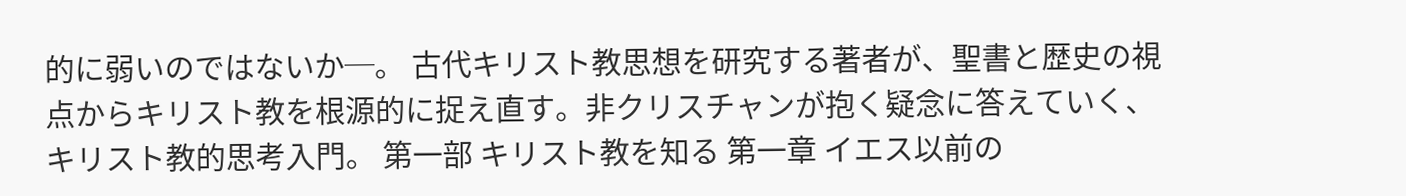的に弱いのではないか─。 古代キリスト教思想を研究する著者が、聖書と歴史の視点からキリスト教を根源的に捉え直す。非クリスチャンが抱く疑念に答えていく、キリスト教的思考入門。 第一部 キリスト教を知る 第一章 イエス以前の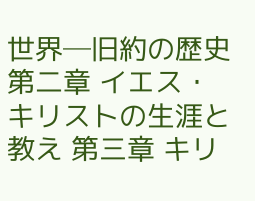世界─旧約の歴史 第二章 イエス・キリストの生涯と教え 第三章 キリ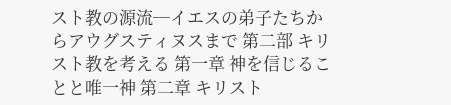スト教の源流─イエスの弟子たちからアウグスティヌスまで 第二部 キリスト教を考える 第一章 神を信じることと唯一神 第二章 キリスト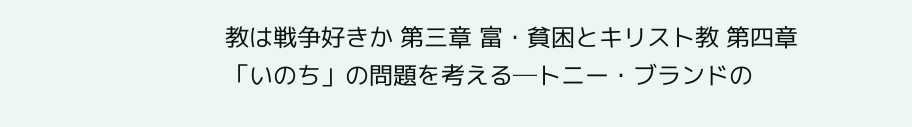教は戦争好きか 第三章 富・貧困とキリスト教 第四章 「いのち」の問題を考える─トニー・ブランドの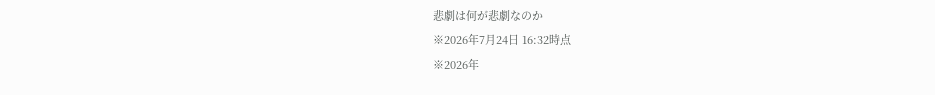悲劇は何が悲劇なのか
※2026年7月24日 16:32時点
※2026年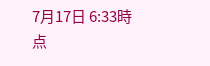7月17日 6:33時点